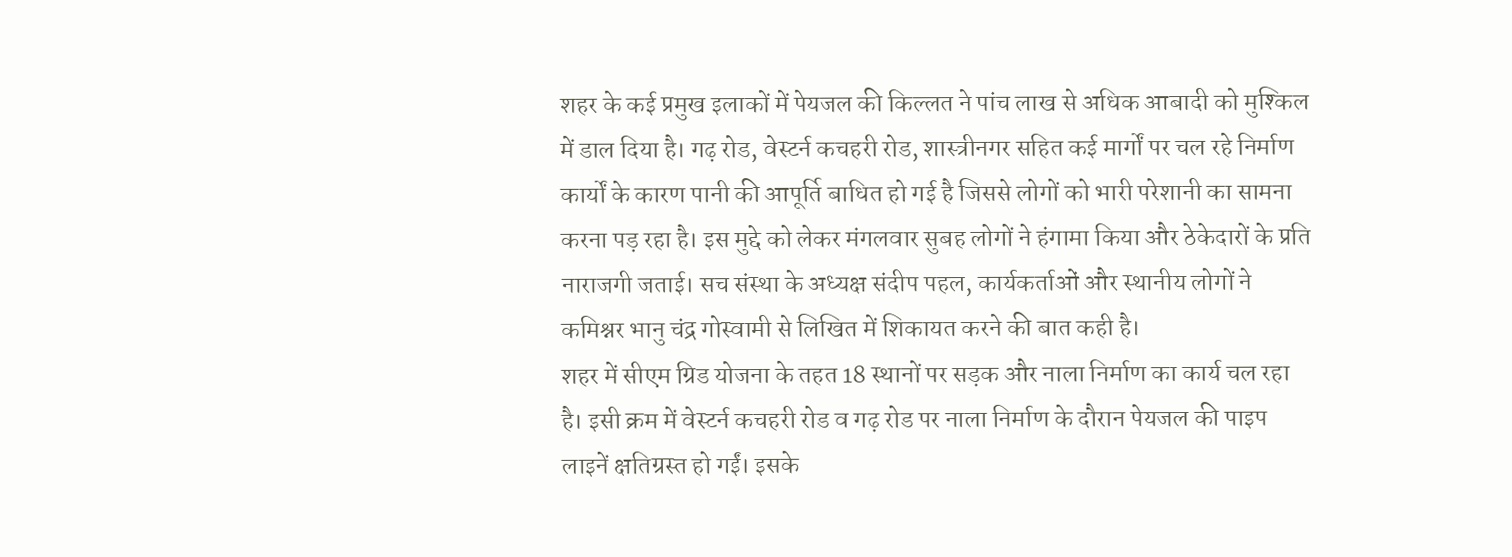शहर के कई प्रमुख इलाकों में पेयजल की किल्लत ने पांच लाख से अधिक आबादी को मुश्किल में डाल दिया है। गढ़ रोड, वेस्टर्न कचहरी रोड, शास्त्रीनगर सहित कई मार्गों पर चल रहे निर्माण कार्यों के कारण पानी की आपूर्ति बाधित हो गई है जिससे लोगों को भारी परेशानी का सामना करना पड़ रहा है। इस मुद्दे को लेकर मंगलवार सुबह लोगों ने हंगामा किया और ठेकेदारों के प्रति नाराजगी जताई। सच संस्था के अध्यक्ष संदीप पहल, कार्यकर्ताओं और स्थानीय लोगों ने कमिश्नर भानु चंद्र गोस्वामी से लिखित में शिकायत करने की बात कही है।
शहर में सीएम ग्रिड योजना के तहत 18 स्थानों पर सड़क और नाला निर्माण का कार्य चल रहा है। इसी क्रम में वेस्टर्न कचहरी रोड व गढ़ रोड पर नाला निर्माण के दौरान पेयजल की पाइप लाइनें क्षतिग्रस्त हो गईं। इसके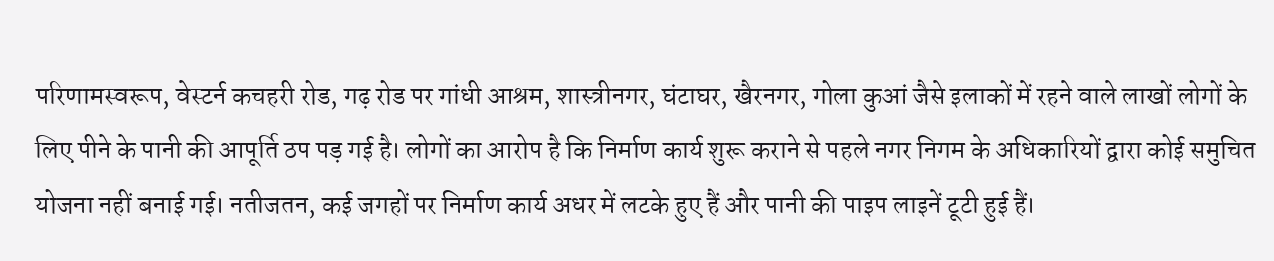परिणामस्वरूप, वेस्टर्न कचहरी रोड, गढ़ रोड पर गांधी आश्रम, शास्त्रीनगर, घंटाघर, खैरनगर, गोला कुआं जैसे इलाकों में रहने वाले लाखों लोगों के लिए पीने के पानी की आपूर्ति ठप पड़ गई है। लोगों का आरोप है कि निर्माण कार्य शुरू कराने से पहले नगर निगम के अधिकारियों द्वारा कोई समुचित योजना नहीं बनाई गई। नतीजतन, कई जगहों पर निर्माण कार्य अधर में लटके हुए हैं और पानी की पाइप लाइनें टूटी हुई हैं।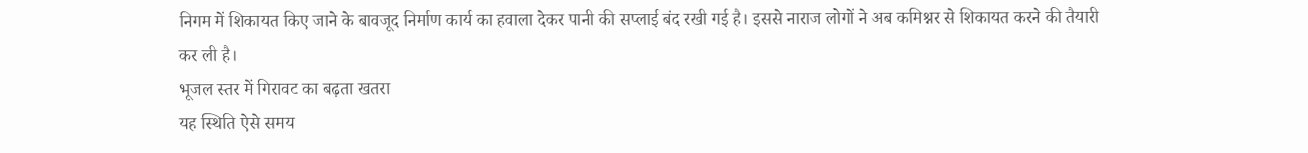निगम में शिकायत किए जाने के बावजूद निर्माण कार्य का हवाला देकर पानी की सप्लाई बंद रखी गई है। इससे नाराज लोगों ने अब कमिश्नर से शिकायत करने की तैयारी कर ली है।
भूजल स्तर में गिरावट का बढ़ता खतरा
यह स्थिति ऐसे समय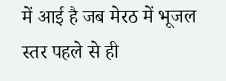में आई है जब मेरठ में भूजल स्तर पहले से ही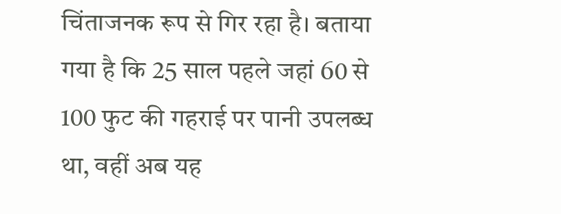चिंताजनक रूप से गिर रहा है। बताया गया है कि 25 साल पहले जहां 60 से 100 फुट की गहराई पर पानी उपलब्ध था, वहीं अब यह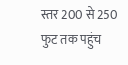स्तर 200 से 250 फुट तक पहुंच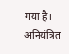गया है। अनियंत्रित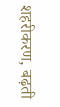शहरीकरण, बढ़ती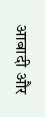आबादी और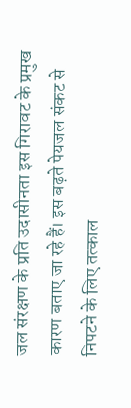जल संरक्षण के प्रति उदासीनता इस गिरावट के प्रमुख कारण बताए जा रहे हैं। इस बढ़ते पेयजल संकट से निपटने के लिए तत्काल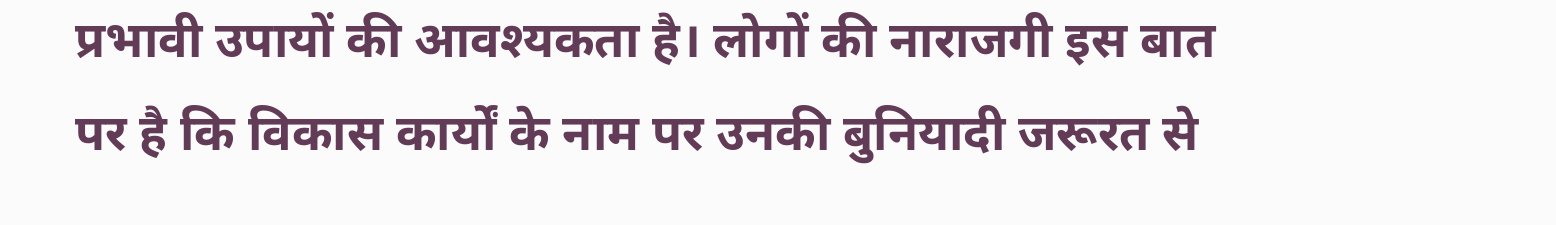प्रभावी उपायों की आवश्यकता है। लोगों की नाराजगी इस बात पर है कि विकास कार्यों के नाम पर उनकी बुनियादी जरूरत से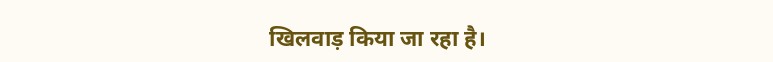खिलवाड़ किया जा रहा है।